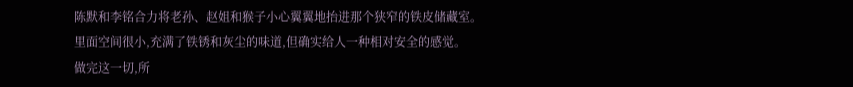陈默和李铭合力将老孙、赵姐和猴子小心翼翼地抬进那个狭窄的铁皮储藏室。
里面空间很小,充满了铁锈和灰尘的味道,但确实给人一种相对安全的感觉。
做完这一切,所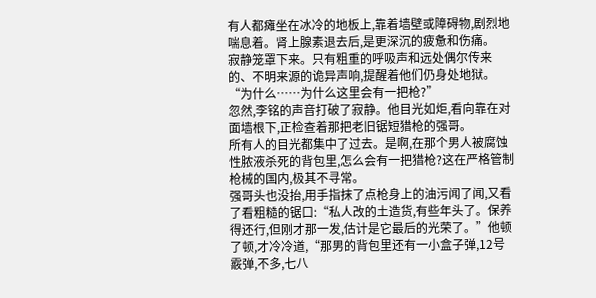有人都瘫坐在冰冷的地板上,靠着墙壁或障碍物,剧烈地喘息着。肾上腺素退去后,是更深沉的疲惫和伤痛。
寂静笼罩下来。只有粗重的呼吸声和远处偶尔传来的、不明来源的诡异声响,提醒着他们仍身处地狱。
“为什么……为什么这里会有一把枪?”
忽然,李铭的声音打破了寂静。他目光如炬,看向靠在对面墙根下,正检查着那把老旧锯短猎枪的强哥。
所有人的目光都集中了过去。是啊,在那个男人被腐蚀性脓液杀死的背包里,怎么会有一把猎枪?这在严格管制枪械的国内,极其不寻常。
强哥头也没抬,用手指抹了点枪身上的油污闻了闻,又看了看粗糙的锯口:“私人改的土造货,有些年头了。保养得还行,但刚才那一发,估计是它最后的光荣了。”他顿了顿,才冷冷道,“那男的背包里还有一小盒子弹,12号霰弹,不多,七八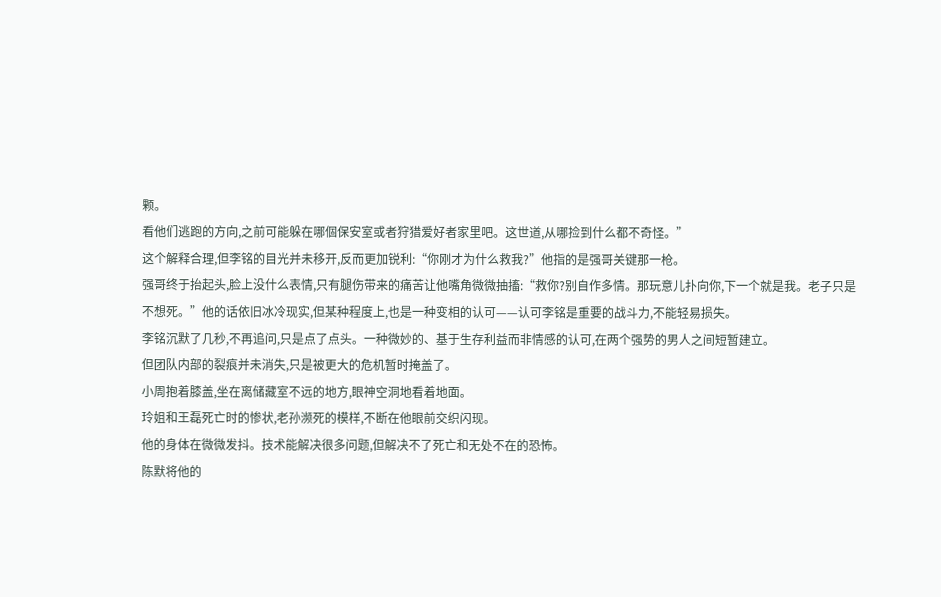颗。
看他们逃跑的方向,之前可能躲在哪個保安室或者狩猎爱好者家里吧。这世道,从哪捡到什么都不奇怪。”
这个解释合理,但李铭的目光并未移开,反而更加锐利:“你刚才为什么救我?”他指的是强哥关键那一枪。
强哥终于抬起头,脸上没什么表情,只有腿伤带来的痛苦让他嘴角微微抽搐:“救你?别自作多情。那玩意儿扑向你,下一个就是我。老子只是不想死。”他的话依旧冰冷现实,但某种程度上,也是一种变相的认可——认可李铭是重要的战斗力,不能轻易损失。
李铭沉默了几秒,不再追问,只是点了点头。一种微妙的、基于生存利益而非情感的认可,在两个强势的男人之间短暂建立。
但团队内部的裂痕并未消失,只是被更大的危机暂时掩盖了。
小周抱着膝盖,坐在离储藏室不远的地方,眼神空洞地看着地面。
玲姐和王磊死亡时的惨状,老孙濒死的模样,不断在他眼前交织闪现。
他的身体在微微发抖。技术能解决很多问题,但解决不了死亡和无处不在的恐怖。
陈默将他的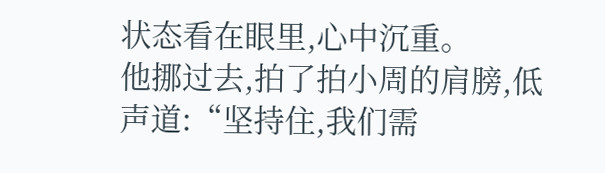状态看在眼里,心中沉重。
他挪过去,拍了拍小周的肩膀,低声道:“坚持住,我们需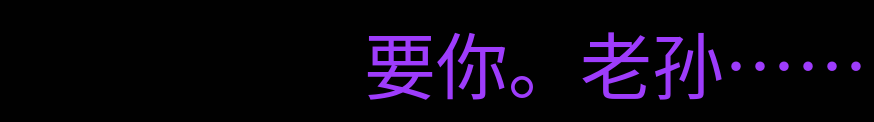要你。老孙……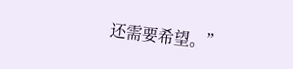还需要希望。”